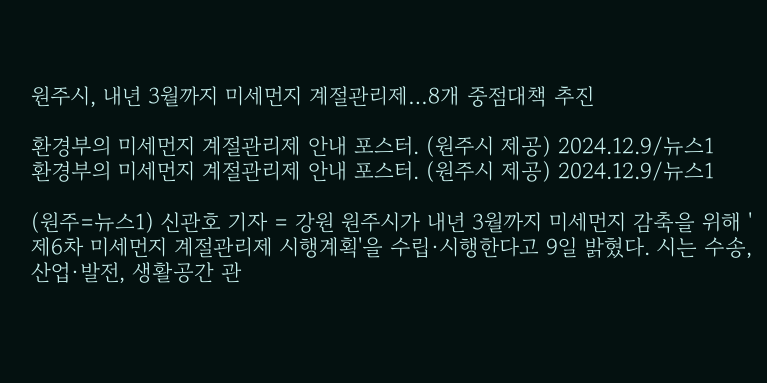원주시, 내년 3월까지 미세먼지 계절관리제…8개 중점대책 추진

환경부의 미세먼지 계절관리제 안내 포스터. (원주시 제공) 2024.12.9/뉴스1
환경부의 미세먼지 계절관리제 안내 포스터. (원주시 제공) 2024.12.9/뉴스1

(원주=뉴스1) 신관호 기자 = 강원 원주시가 내년 3월까지 미세먼지 감축을 위해 '제6차 미세먼지 계절관리제 시행계획'을 수립·시행한다고 9일 밝혔다. 시는 수송, 산업·발전, 생활공간 관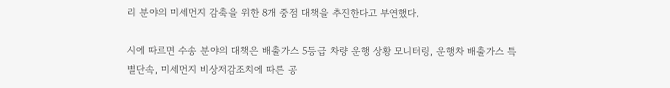리 분야의 미세먼지 감축을 위한 8개 중점 대책을 추진한다고 부연했다.

시에 따르면 수송 분야의 대책은 배출가스 5등급 차량 운행 상황 모니터링, 운행차 배출가스 특별단속, 미세먼지 비상저감조치에 따른 공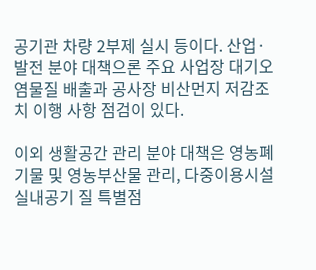공기관 차량 2부제 실시 등이다. 산업·발전 분야 대책으론 주요 사업장 대기오염물질 배출과 공사장 비산먼지 저감조치 이행 사항 점검이 있다.

이외 생활공간 관리 분야 대책은 영농폐기물 및 영농부산물 관리, 다중이용시설 실내공기 질 특별점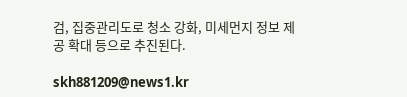검, 집중관리도로 청소 강화, 미세먼지 정보 제공 확대 등으로 추진된다.

skh881209@news1.kr